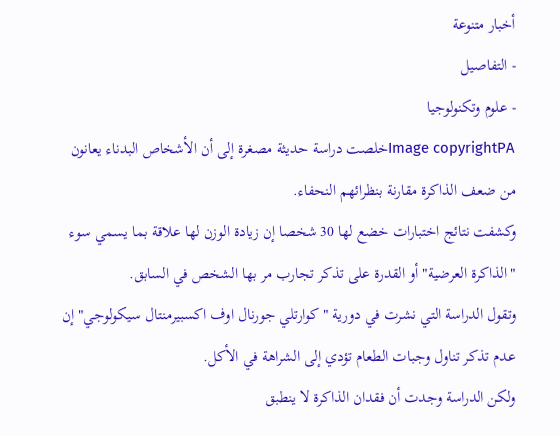أخبار متنوعة
- التفاصيل
- علوم وتكنولوجيا
Image copyrightPAخلصت دراسة حديثة مصغرة إلى أن الأشخاص البدناء يعانون من ضعف الذاكرة مقارنة بنظرائهم النحفاء.
وكشفت نتائج اختبارات خضع لها 30 شخصا إن زيادة الوزن لها علاقة بما يسمي سوء "الذاكرة العرضية" أو القدرة على تذكر تجارب مر بها الشخص في السابق.
وتقول الدراسة التي نشرت في دورية "كوارتلي جورنال اوف اكسبيرمنتال سيكولوجي" إن عدم تذكر تناول وجبات الطعام تؤدي إلى الشراهة في الأكل.
ولكن الدراسة وجدت أن فقدان الذاكرة لا ينطبق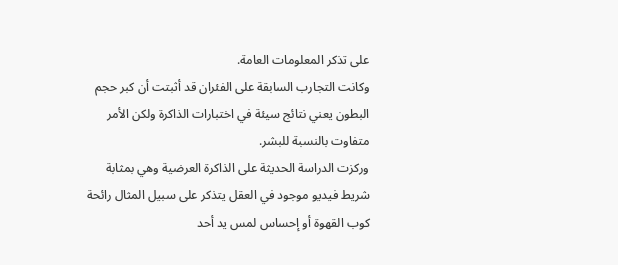على تذكر المعلومات العامة.
وكانت التجارب السابقة على الفئران قد أثبتت أن كبر حجم البطون يعني نتائج سيئة في اختبارات الذاكرة ولكن الأمر متفاوت بالنسبة للبشر.
وركزت الدراسة الحديثة على الذاكرة العرضية وهي بمثابة شريط فيديو موجود في العقل يتذكر على سبيل المثال رائحة كوب القهوة أو إحساس لمس يد أحد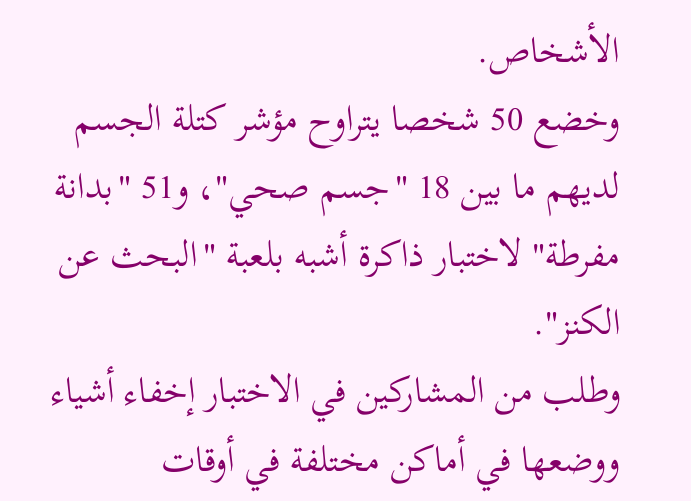الأشخاص.
وخضع 50 شخصا يتراوح مؤشر كتلة الجسم لديهم ما بين 18 "جسم صحي"، و51 "بدانة مفرطة" لاختبار ذاكرة أشبه بلعبة "البحث عن الكنز".
وطلب من المشاركين في الاختبار إخفاء أشياء ووضعها في أماكن مختلفة في أوقات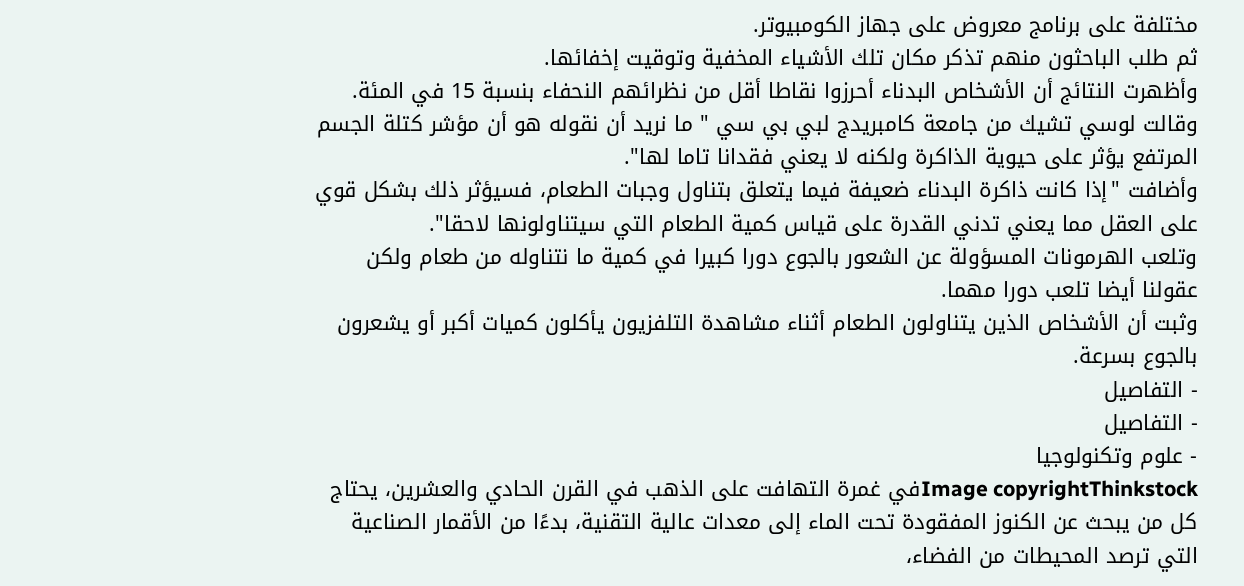مختلفة على برنامج معروض على جهاز الكومبيوتر.
ثم طلب الباحثون منهم تذكر مكان تلك الأشياء المخفية وتوقيت إخفائها.
وأظهرت النتائج أن الأشخاص البدناء أحرزوا نقاطا أقل من نظرائهم النحفاء بنسبة 15 في المئة.
وقالت لوسي تشيك من جامعة كامبريدج لبي بي سي " ما نريد أن نقوله هو أن مؤشر كتلة الجسم المرتفع يؤثر على حيوية الذاكرة ولكنه لا يعني فقدانا تاما لها".
وأضافت "إذا كانت ذاكرة البدناء ضعيفة فيما يتعلق بتناول وجبات الطعام، فسيؤثر ذلك بشكل قوي على العقل مما يعني تدني القدرة على قياس كمية الطعام التي سيتناولونها لاحقا".
وتلعب الهرمونات المسؤولة عن الشعور بالجوع دورا كبيرا في كمية ما نتناوله من طعام ولكن عقولنا أيضا تلعب دورا مهما.
وثبت أن الأشخاص الذين يتناولون الطعام أثناء مشاهدة التلفزيون يأكلون كميات أكبر أو يشعرون بالجوع بسرعة.
- التفاصيل
- التفاصيل
- علوم وتكنولوجيا
Image copyrightThinkstockفي غمرة التهافت على الذهب في القرن الحادي والعشرين، يحتاج كل من يبحث عن الكنوز المفقودة تحت الماء إلى معدات عالية التقنية، بدءًا من الأقمار الصناعية التي ترصد المحيطات من الفضاء،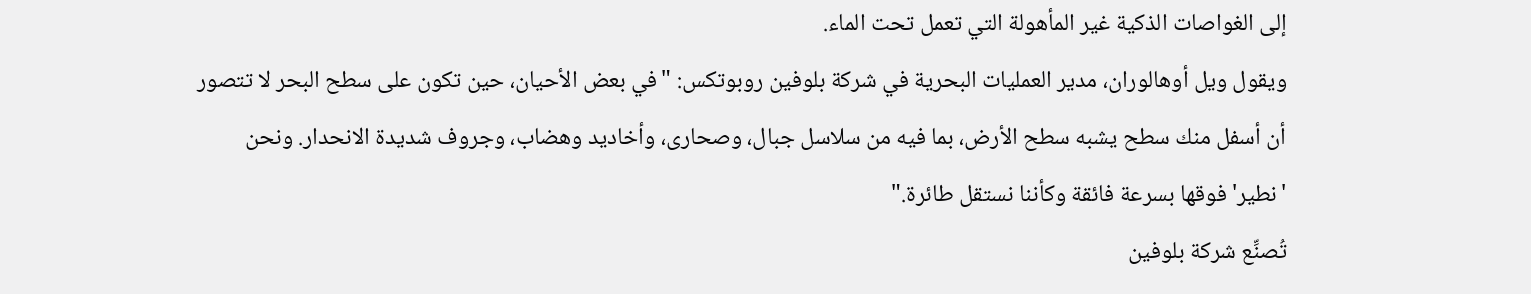إلى الغواصات الذكية غير المأهولة التي تعمل تحت الماء.
ويقول ويل أوهالوران، مدير العمليات البحرية في شركة بلوفين روبوتكس: "في بعض الأحيان، حين تكون على سطح البحر لا تتصور أن أسفل منك سطح يشبه سطح الأرض، بما فيه من سلاسل جبال، وصحارى، وأخاديد وهضاب، وجروف شديدة الانحدار. ونحن 'نطير' فوقها بسرعة فائقة وكأننا نستقل طائرة."
تُصنِّع شركة بلوفين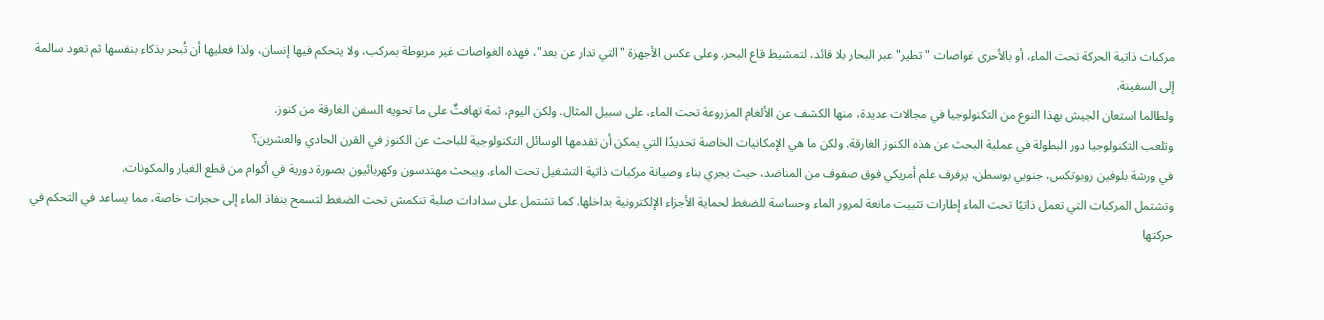مركبات ذاتية الحركة تحت الماء، أو بالأحرى غواصات "تطير" عبر البحار بلا قائد، لتمشيط قاع البحر. وعلى عكس الأجهزة "التي تدار عن بعد"، فهذه الغواصات غير مربوطة بمركب، ولا يتحكم فيها إنسان، ولذا فعليها أن تُبحر بذكاء بنفسها ثم تعود سالمة إلى السفينة.
ولطالما استعان الجيش بهذا النوع من التكنولوجيا في مجالات عديدة، منها الكشف عن الألغام المزروعة تحت الماء، على سبيل المثال. ولكن اليوم، ثمة تهافتٌ على ما تحويه السفن الغارقة من كنوز.
وتلعب التكنولوجيا دور البطولة في عملية البحث عن هذه الكنوز الغارقة. ولكن ما هي الإمكانيات الخاصة تحديدًا التي يمكن أن تقدمها الوسائل التكنولوجية للباحث عن الكنوز في القرن الحادي والعشرين؟
في ورشة بلوفين روبوتكس، جنوبي بوسطن، يرفرف علم أمريكي فوق صفوف من المناضد، حيث يجري بناء وصيانة مركبات ذاتية التشغيل تحت الماء. ويبحث مهندسون وكهربائيون بصورة دورية في أكوام من قطع الغيار والمكونات.
وتشتمل المركبات التي تعمل ذاتيًا تحت الماء إطارات تثبيت مانعة لمرور الماء وحساسة للضغط لحماية الأجزاء الإلكترونية بداخلها. كما تشتمل على سدادات صلبة تنكمش تحت الضغط لتسمح بنفاذ الماء إلى حجرات خاصة، مما يساعد في التحكم في حركتها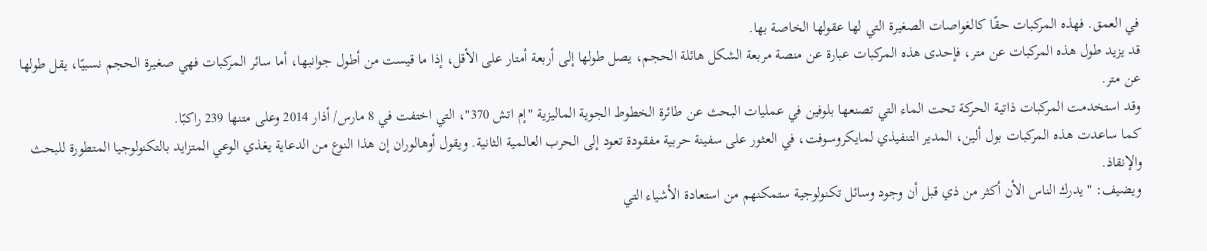في العمق. فهذه المركبات حقًا كالغواصات الصغيرة التي لها عقولها الخاصة بها.
قد يزيد طول هذه المركبات عن متر، فإحدى هذه المركبات عبارة عن منصة مربعة الشكل هائلة الحجم، يصل طولها إلى أربعة أمتار على الأقل، إذا ما قيست من أطول جوانبها، أما سائر المركبات فهي صغيرة الحجم نسبيًا، يقل طولها عن متر.
وقد استخدمت المركبات ذاتية الحركة تحت الماء التي تصنعها بلوفين في عمليات البحث عن طائرة الخطوط الجوية الماليزية "إم اتش 370"، التي اختفت في 8 مارس/ أذار 2014 وعلى متنها 239 راكبًا.
كما ساعدت هذه المركبات بول ألين، المدير التنفيذي لمايكروسوفت، في العثور على سفينة حربية مفقودة تعود إلى الحرب العالمية الثانية. ويقول أوهالوران إن هذا النوع من الدعاية يغذي الوعي المتزايد بالتكنولوجيا المتطورة للبحث والإنقاذ.
ويضيف: "يدرك الناس الأن أكثر من ذي قبل أن وجود وسائل تكنولوجية ستمكنهم من استعادة الأشياء التي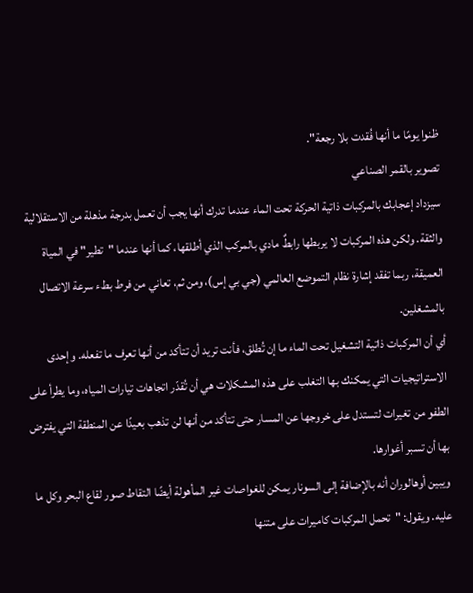ظنوا يومًا ما أنها فُقدت بلا رجعة".
تصوير بالقمر الصناعي
سيزداد إعجابك بالمركبات ذاتية الحركة تحت الماء عندما تدرك أنها يجب أن تعمل بدرجة مذهلة من الاستقلالية والثقة. ولكن هذه المركبات لا يربطها رابطٌ مادي بالمركب الذي أطلقها، كما أنها عندما "تطير" في المياة العميقة، ربما تفقد إشارة نظام التموضع العالمي (جي بي إس)، ومن ثم، تعاني من فرط بطء سرعة الاتصال بالمشغلين.
أي أن المركبات ذاتية التشغيل تحت الماء ما إن تُطلق، فأنت تريد أن تتأكد من أنها تعرف ما تفعله. وإحدى الاستراتيجيات التي يمكنك بها التغلب على هذه المشكلات هي أن تُقدّر اتجاهات تيارات المياه، وما يطرأ على الطفو من تغيرات لتستدل على خروجها عن المسار حتى تتأكد من أنها لن تذهب بعيدًا عن المنطقة التي يفترض بها أن تسبر أغوارها.
ويبين أوهالوران أنه بالإضافة إلى السونار يمكن للغواصات غير المأهولة أيضًا التقاط صور لقاع البحر وكل ما عليه. ويقول: "تحمل المركبات كاميرات على متنها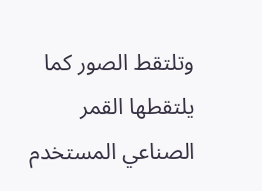وتلتقط الصور كما يلتقطها القمر الصناعي المستخدم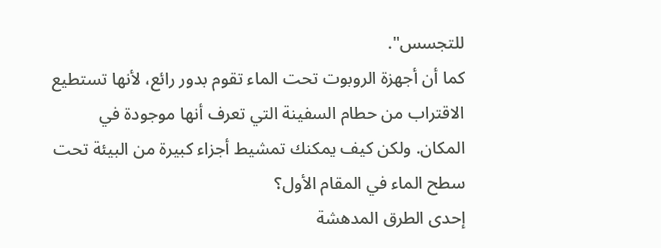للتجسس".
كما أن أجهزة الروبوت تحت الماء تقوم بدور رائع، لأنها تستطيع الاقتراب من حطام السفينة التي تعرف أنها موجودة في المكان. ولكن كيف يمكنك تمشيط أجزاء كبيرة من البيئة تحت سطح الماء في المقام الأول؟
إحدى الطرق المدهشة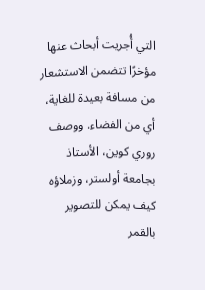التي أُجريت أبحاث عنها مؤخرًا تتضمن الاستشعار من مسافة بعيدة للغاية، أي من الفضاء. ووصف روري كوين، الأستاذ بجامعة أولستر، وزملاؤه كيف يمكن للتصوير بالقمر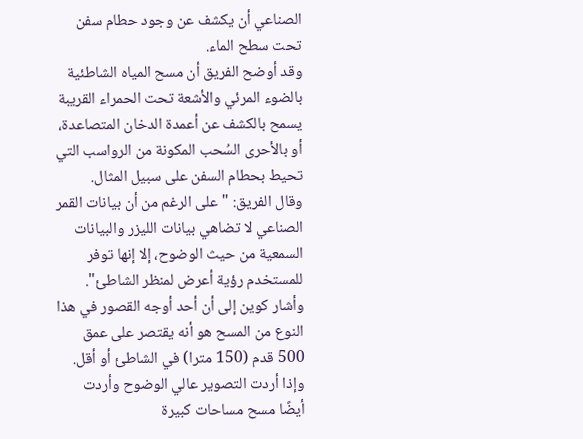الصناعي أن يكشف عن وجود حطام سفن تحت سطح الماء.
وقد أوضح الفريق أن مسح المياه الشاطئية بالضوء المرئي والأشعة تحت الحمراء القريبة يسمح بالكشف عن أعمدة الدخان المتصاعدة، أو بالأحرى السُحب المكونة من الرواسب التي تحيط بحطام السفن على سبيل المثال.
وقال الفريق: "على الرغم من أن بيانات القمر الصناعي لا تضاهي بيانات الليزر والبيانات السمعية من حيث الوضوح، إلا إنها توفر للمستخدم رؤية أعرض لمنظر الشاطئ".
وأشار كوين إلى أن أحد أوجه القصور في هذا النوع من المسح هو أنه يقتصر على عمق 500 قدم (150 مترا) في الشاطئ أو أقل.
وإذا أردت التصوير عالي الوضوح وأردت أيضًا مسح مساحات كبيرة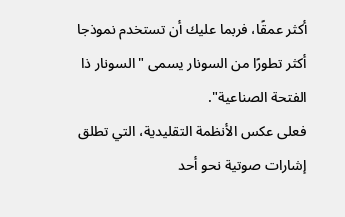أكثر عمقًا، فربما عليك أن تستخدم نموذجا أكثر تطورًا من السونار يسمى "السونار ذا الفتحة الصناعية".
فعلى عكس الأنظمة التقليدية، التي تطلق إشارات صوتية نحو أحد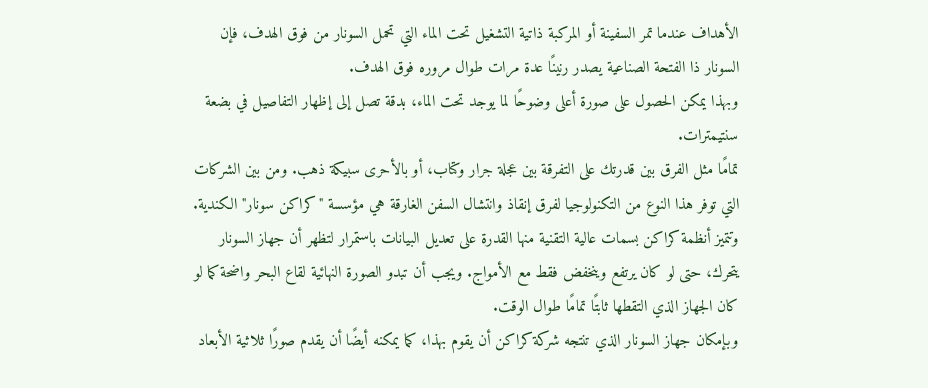الأهداف عندما تمر السفينة أو المركبة ذاتية التشغيل تحت الماء التي تحمل السونار من فوق الهدف، فإن السونار ذا الفتحة الصناعية يصدر رنينًا عدة مرات طوال مروره فوق الهدف.
وبهذا يمكن الحصول على صورة أعلى وضوحًا لما يوجد تحت الماء، بدقة تصل إلى إظهار التفاصيل في بضعة سنتيمترات.
تمامًا مثل الفرق بين قدرتك على التفرقة بين عجلة جرار وكتاب، أو بالأحرى سبيكة ذهب. ومن بين الشركات التي توفر هذا النوع من التكنولوجيا لفرق إنقاذ وانتشال السفن الغارقة هي مؤسسة "كراكن سونار" الكندية.
وتتميز أنظمة كراكن بسمات عالية التقنية منها القدرة على تعديل البيانات باستمرار لتظهر أن جهاز السونار يتحرك، حتى لو كان يرتفع وينخفض فقط مع الأمواج. ويجب أن تبدو الصورة النهائية لقاع البحر واضحة كما لو كان الجهاز الذي التقطها ثابتًا تمامًا طوال الوقت.
وبإمكان جهاز السونار الذي تنتجه شركة كراكن أن يقوم بهذا، كما يمكنه أيضًا أن يقدم صورًا ثلاثية الأبعاد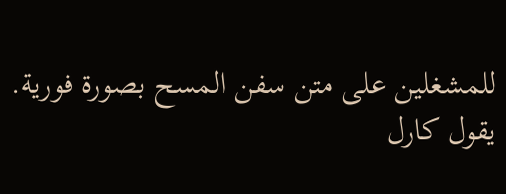للمشغلين على متن سفن المسح بصورة فورية.
يقول كارل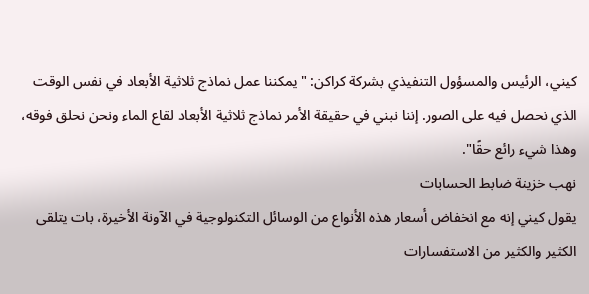كيني، الرئيس والمسؤول التنفيذي بشركة كراكن: "يمكننا عمل نماذج ثلاثية الأبعاد في نفس الوقت الذي نحصل فيه على الصور. إننا نبني في حقيقة الأمر نماذج ثلاثية الأبعاد لقاع الماء ونحن نحلق فوقه، وهذا شيء رائع حقًا".
نهب خزينة ضابط الحسابات
يقول كيني إنه مع انخفاض أسعار هذه الأنواع من الوسائل التكنولوجية في الآونة الأخيرة، بات يتلقى الكثير والكثير من الاستفسارات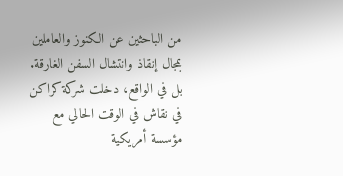من الباحثين عن الكنوز والعاملين بمجال إنقاذ وانتشال السفن الغارقة.
بل في الواقع، دخلت شركة كراكن في نقاش في الوقت الحالي مع مؤسسة أمريكية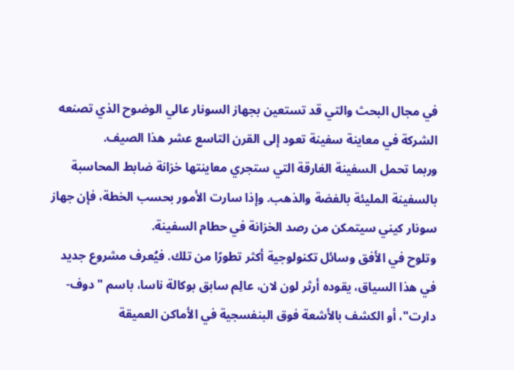في مجال البحث والتي قد تستعين بجهاز السونار عالي الوضوح الذي تصنعه الشركة في معاينة سفينة تعود إلى القرن التاسع عشر هذا الصيف.
وربما تحمل السفينة الغارقة التي ستجري معاينتها خزانة ضابط المحاسبة بالسفينة المليئة بالفضة والذهب. وإذا سارت الأمور بحسب الخطة، فإن جهاز سونار كيني سيتمكن من رصد الخزانة في حطام السفينة.
وتلوح في الأفق وسائل تكنولوجية أكثر تطورًا من تلك. فيُعرف مشروع جديد في هذا السياق، يقوده أرثر لون لان، عالِم سابق بوكالة ناسا، باسم "دوف-دارت"، أو الكشف بالأشعة فوق البنفسجية في الأماكن العميقة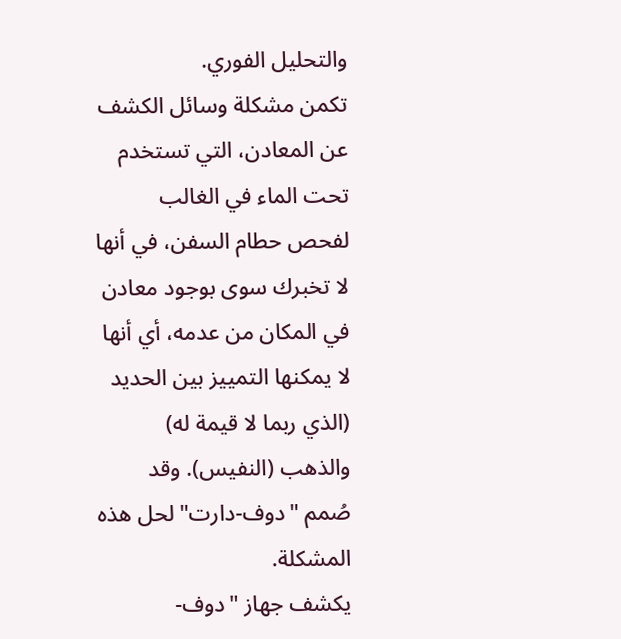والتحليل الفوري.
تكمن مشكلة وسائل الكشف عن المعادن، التي تستخدم تحت الماء في الغالب لفحص حطام السفن، في أنها لا تخبرك سوى بوجود معادن في المكان من عدمه، أي أنها لا يمكنها التمييز بين الحديد (الذي ربما لا قيمة له) والذهب (النفيس). وقد صُمم "دوف-دارت" لحل هذه المشكلة.
يكشف جهاز "دوف-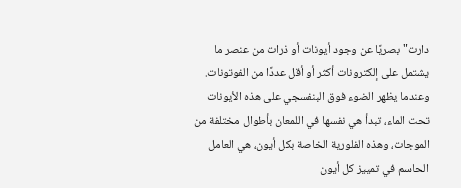دارت" بصريًا عن وجود أيونات أو ذرات من عنصر ما يشتمل على إلكترونات أكثر أو أقل عددًا من الفوتونات. وعندما يظهر الضوء فوق البنفسجي على هذه الأيونات تحت الماء، تبدأ هي نفسها في اللمعان بأطوال مختلفة من الموجات، وهذه الفلورية الخاصة بكل أيون، هي العامل الحاسم في تمييز كل أيون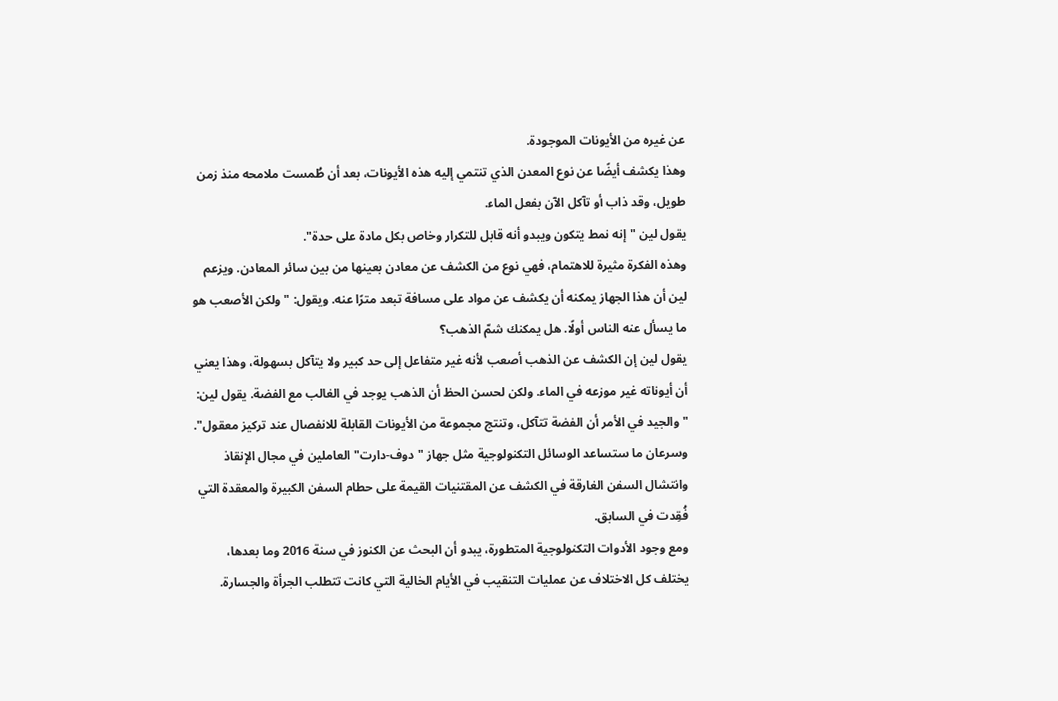عن غيره من الأيونات الموجودة.
وهذا يكشف أيضًا عن نوع المعدن الذي تنتمي إليه هذه الأيونات، بعد أن طُمست ملامحه منذ زمن طويل، وقد ذاب أو تآكل الآن بفعل الماء.
يقول لين "إنه نمط يتكون ويبدو أنه قابل للتكرار وخاص بكل مادة على حدة".
وهذه الفكرة مثيرة للاهتمام، فهي نوع من الكشف عن معادن بعينها من بين سائر المعادن. ويزعم لين أن هذا الجهاز يمكنه أن يكشف عن مواد على مسافة تبعد مترًا عنه. ويقول: "ولكن الأصعب هو ما يسأل عنه الناس أولًا. هل يمكنك شمّ الذهب؟
يقول لين إن الكشف عن الذهب أصعب لأنه غير متفاعل إلى حد كبير ولا يتآكل بسهولة، وهذا يعني أن أيوناته غير موزعه في الماء. ولكن لحسن الحظ أن الذهب يوجد في الغالب مع الفضة. يقول لين: "والجيد في الأمر أن الفضة تتآكل، وتنتج مجموعة من الأيونات القابلة للانفصال عند تركيز معقول".
وسرعان ما ستساعد الوسائل التكنولوجية مثل جهاز "دوف-دارت" العاملين في مجال الإنقاذ وانتشال السفن الغارقة في الكشف عن المقتنيات القيمة على حطام السفن الكبيرة والمعقدة التي فُقِدت في السابق.
ومع وجود الأدوات التكنولوجية المتطورة، يبدو أن البحث عن الكنوز في سنة 2016 وما بعدها، يختلف كل الاختلاف عن عمليات التنقيب في الأيام الخالية التي كانت تتطلب الجرأة والجسارة.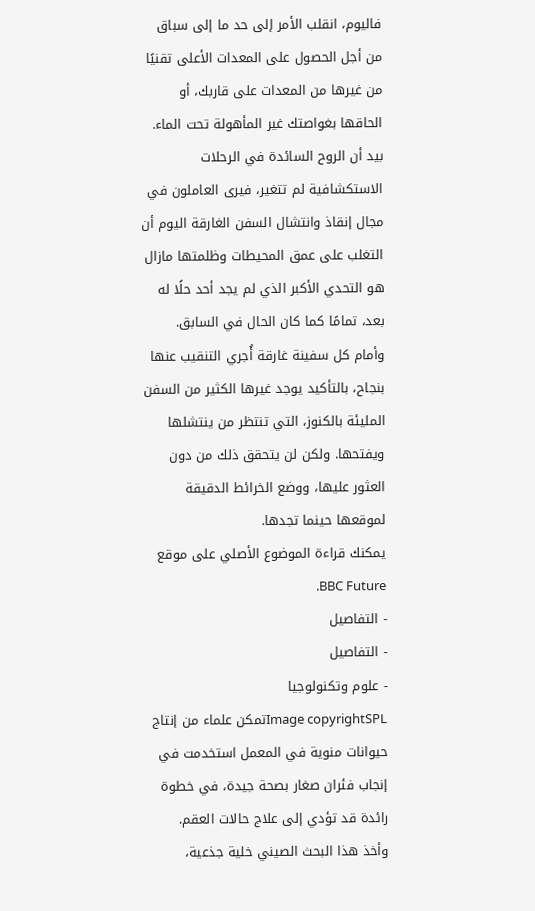فاليوم، انقلب الأمر إلى حد ما إلى سباق من أجل الحصول على المعدات الأعلى تقنيًا من غيرها من المعدات على قاربك، أو الحاقها بغواصتك غير المأهولة تحت الماء.
بيد أن الروح السائدة في الرحلات الاستكشافية لم تتغير، فيرى العاملون في مجال إنقاذ وانتشال السفن الغارقة اليوم أن التغلب على عمق المحيطات وظلمتها مازال هو التحدي الأكبر الذي لم يجد أحد حلًا له بعد، تمامًا كما كان الحال في السابق.
وأمام كل سفينة غارقة أُجري التنقيب عنها بنجاح، بالتأكيد يوجد غيرها الكثير من السفن المليئة بالكنوز، التي تنتظر من ينتشلها ويفتحها. ولكن لن يتحقق ذلك من دون العثور عليها، ووضع الخرائط الدقيقة لموقعها حينما تجدها.
يمكنك قراءة الموضوع الأصلي على موقع BBC Future.
- التفاصيل
- التفاصيل
- علوم وتكنولوجيا
Image copyrightSPLتمكن علماء من إنتاج حيوانات منوية في المعمل استخدمت في إنجاب فئران صغار بصحة جيدة، في خطوة رائدة قد تؤدي إلى علاج حالات العقم.
وأخذ هذا البحث الصيني خلية جذعية،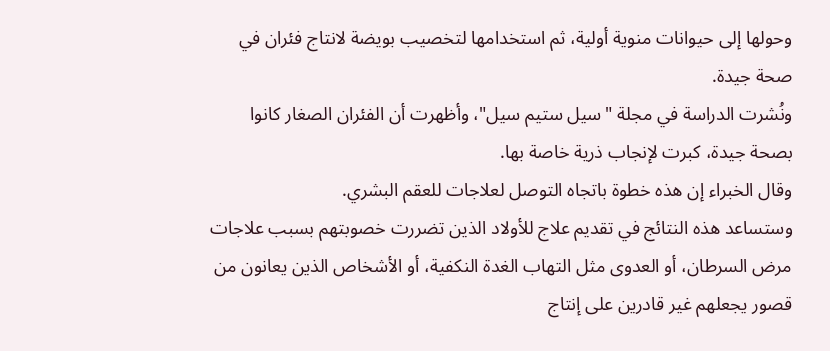وحولها إلى حيوانات منوية أولية، ثم استخدامها لتخصيب بويضة لانتاج فئران في صحة جيدة.
ونُشرت الدراسة في مجلة "سيل ستيم سيل"، وأظهرت أن الفئران الصغار كانوا بصحة جيدة، كبرت لإنجاب ذرية خاصة بها.
وقال الخبراء إن هذه خطوة باتجاه التوصل لعلاجات للعقم البشري.
وستساعد هذه النتائج في تقديم علاج للأولاد الذين تضررت خصوبتهم بسبب علاجات مرض السرطان، أو العدوى مثل التهاب الغدة النكفية، أو الأشخاص الذين يعانون من قصور يجعلهم غير قادرين على إنتاج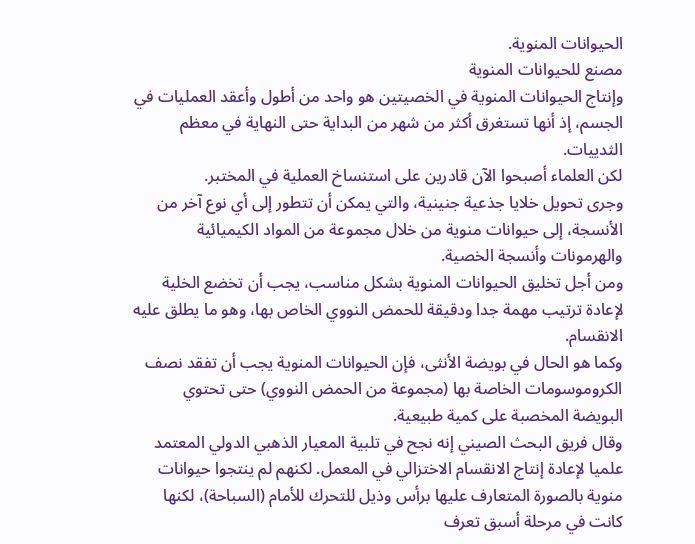الحيوانات المنوية.
مصنع للحيوانات المنوية
وإنتاج الحيوانات المنوية في الخصيتين هو واحد من أطول وأعقد العمليات في الجسم، إذ أنها تستغرق أكثر من شهر من البداية حتى النهاية في معظم الثدييات.
لكن العلماء أصبحوا الآن قادرين على استنساخ العملية في المختبر.
وجرى تحويل خلايا جذعية جنينية، والتي يمكن أن تتطور إلى أي نوع آخر من الأنسجة، إلى حيوانات منوية من خلال مجموعة من المواد الكيميائية والهرمونات وأنسجة الخصية.
ومن أجل تخليق الحيوانات المنوية بشكل مناسب، يجب أن تخضع الخلية لإعادة ترتيب مهمة جدا ودقيقة للحمض النووي الخاص بها، وهو ما يطلق عليه الانقسام.
وكما هو الحال في بويضة الأنثى، فإن الحيوانات المنوية يجب أن تفقد نصف الكروموسومات الخاصة بها (مجموعة من الحمض النووي) حتى تحتوي البويضة المخصبة على كمية طبيعية.
وقال فريق البحث الصيني إنه نجح في تلبية المعيار الذهبي الدولي المعتمد علميا لإعادة إنتاج الانقسام الاختزالي في المعمل. لكنهم لم ينتجوا حيوانات منوية بالصورة المتعارف عليها برأس وذيل للتحرك للأمام (السباحة)، لكنها كانت في مرحلة أسبق تعرف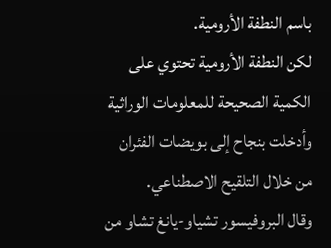باسم النطفة الأرومية.
لكن النطفة الأرومية تحتوي على الكمية الصحيحة للمعلومات الوراثية وأدخلت بنجاح إلى بويضات الفئران من خلال التلقيح الاصطناعي.
وقال البروفيسور تشياو-يانغ تشاو من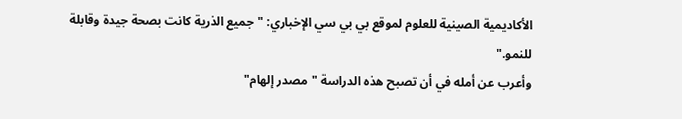الأكاديمية الصينية للعلوم لموقع بي بي سي الإخباري: "جميع الذرية كانت بصحة جيدة وقابلة للنمو."
وأعرب عن أمله في أن تصبح هذه الدراسة "مصدر إلهام"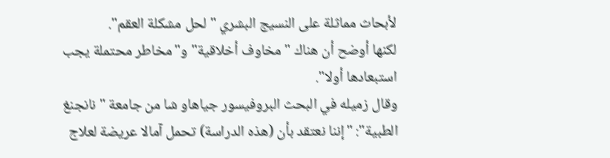لأبحاث مماثلة على النسيج البشري "لحل مشكلة العقم".
لكنها أوضح أن هناك "مخاوف أخلاقية" و"مخاطر محتملة يجب استبعادها أولا".
وقال زميله في البحث البروفيسور جياهاو شا من جامعة "نانجنغ الطبية": "إننا نعتقد بأن (هذه الدراسة) تحمل آمالا عريضة لعلاج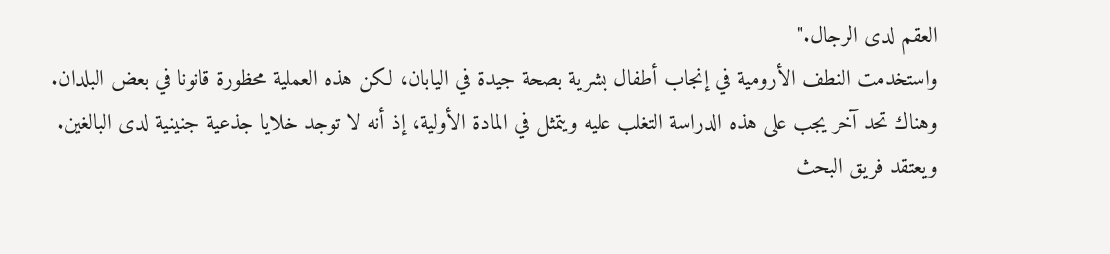العقم لدى الرجال."
واستخدمت النطف الأرومية في إنجاب أطفال بشرية بصحة جيدة في اليابان، لكن هذه العملية محظورة قانونا في بعض البلدان.
وهناك تحد آخر يجب على هذه الدراسة التغلب عليه ويتمثل في المادة الأولية، إذ أنه لا توجد خلايا جذعية جنينية لدى البالغين.
ويعتقد فريق البحث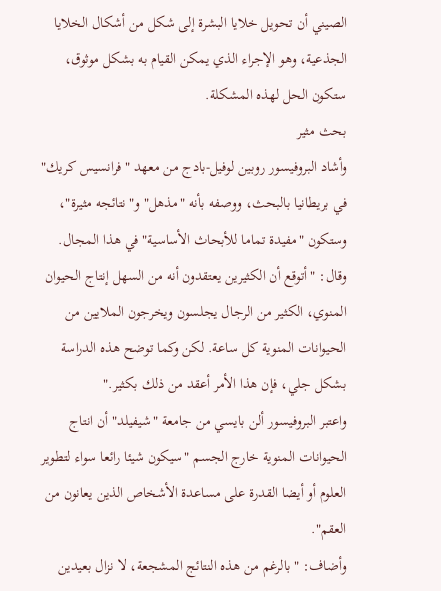الصيني أن تحويل خلايا البشرة إلى شكل من أشكال الخلايا الجذعية، وهو الإجراء الذي يمكن القيام به بشكل موثوق، ستكون الحل لهذه المشكلة.
بحث مثير
وأشاد البروفيسور روبين لوفيل-بادج من معهد "فرانسيس كريك" في بريطانيا بالبحث، ووصفه بأنه "مذهل" و"نتائجه مثيرة"، وستكون "مفيدة تماما للأبحاث الأساسية" في هذا المجال.
وقال: "أتوقع أن الكثيرين يعتقدون أنه من السهل إنتاج الحيوان المنوي، الكثير من الرجال يجلسون ويخرجون الملايين من الحيوانات المنوية كل ساعة. لكن وكما توضح هذه الدراسة بشكل جلي، فإن هذا الأمر أعقد من ذلك بكثير."
واعتبر البروفيسور ألن بايسي من جامعة "شيفيلد" أن انتاج الحيوانات المنوية خارج الجسم "سيكون شيئا رائعا سواء لتطوير العلوم أو أيضا القدرة على مساعدة الأشخاص الذين يعانون من العقم".
وأضاف: "بالرغم من هذه النتائج المشجعة، لا نزال بعيدين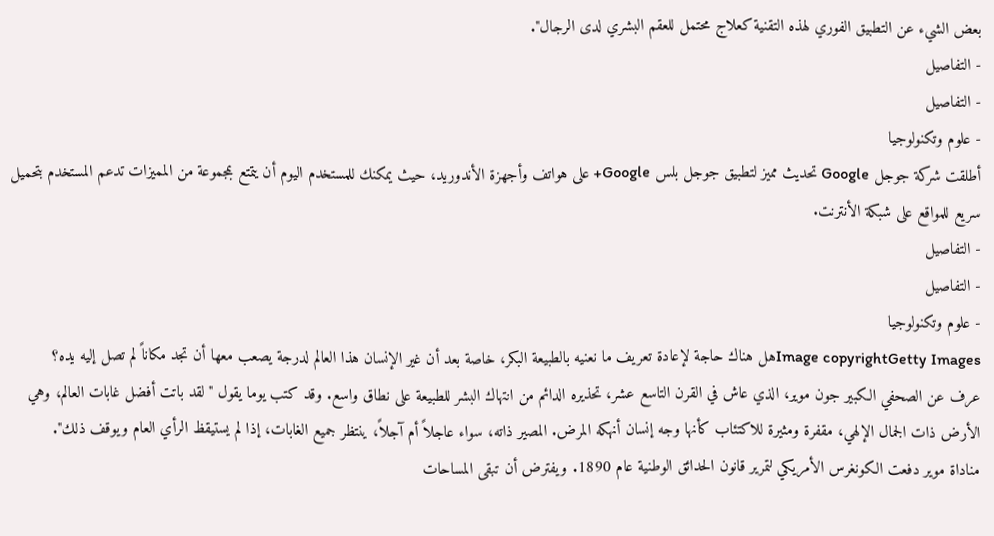بعض الشيء عن التطبيق الفوري لهذه التقنية كعلاج محتمل للعقم البشري لدى الرجال".
- التفاصيل
- التفاصيل
- علوم وتكنولوجيا
أطلقت شركة جوجل Google تحديث مميز لتطبيق جوجل بلس Google+ على هواتف وأجهزة الأندوريد، حيث يمكنك للمستخدم اليوم أن يتمتع بمجموعة من المميزات تدعم المستخدم بتحميل سريع للمواقع على شبكة الأنترنت.
- التفاصيل
- التفاصيل
- علوم وتكنولوجيا
Image copyrightGetty Imagesهل هناك حاجة لإعادة تعريف ما نعنيه بالطبيعة البكر، خاصة بعد أن غير الإنسان هذا العالم لدرجة يصعب معها أن تجد مكاناً لم تصل إليه يده؟
عرف عن الصحفي الكبير جون موير، الذي عاش في القرن التاسع عشر، تحذيره الدائم من انتهاك البشر للطبيعة على نطاق واسع. وقد كتب يوما يقول "لقد باتت أفضل غابات العالم، وهي الأرض ذات الجمال الإلهي، مقفرة ومثيرة للاكتئاب كأنها وجه إنسان أنهكه المرض. المصير ذاته، سواء عاجلاً أم آجلاً، ينتظر جميع الغابات، إذا لم يستيقظ الرأي العام ويوقف ذلك".
مناداة موير دفعت الكونغرس الأمريكي لتمرير قانون الحدائق الوطنية عام 1890. ويفترض أن تبقى المساحات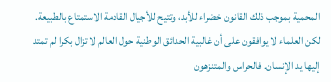المحمية بموجب ذلك القانون خضراء للأبد، وتتيح للأجيال القادمة الاستمتاع بالطبيعة.
لكن العلماء لا يوافقون على أن غالبية الحدائق الوطنية حول العالم لا تزال بكرا لم تمتد إليها يد الإنسان. فالحراس والمتنزهون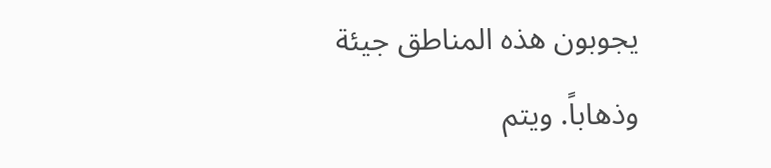يجوبون هذه المناطق جيئة وذهاباً. ويتم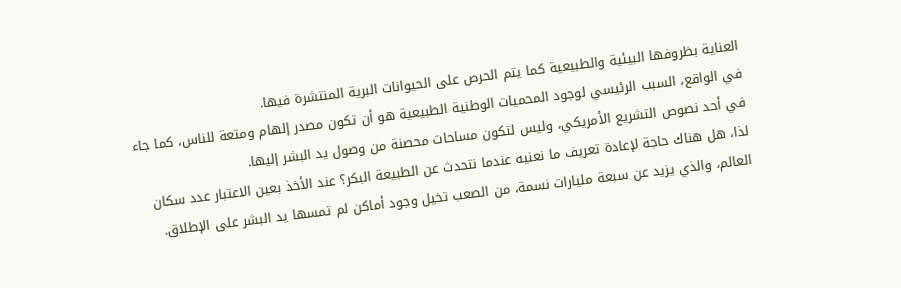العناية بظروفها البيئية والطبيعية كما يتم الحرص على الحيوانات البرية المنتشرة فيها.
في الواقع، السبب الرئيسي لوجود المحميات الوطنية الطبيعية هو أن تكون مصدر إلهام ومتعة للناس، كما جاء في أحد نصوص التشريع الأمريكي، وليس لتكون مساحات محصنة من وصول يد البشر إليها.
لذا، هل هناك حاجة لإعادة تعريف ما نعنيه عندما نتحدث عن الطبيعة البكر؟ عند الأخذ بعين الاعتبار عدد سكان العالم، والذي يزيد عن سبعة مليارات نسمة، من الصعب تخيل وجود أماكن لم تمسها يد البشر على الإطلاق.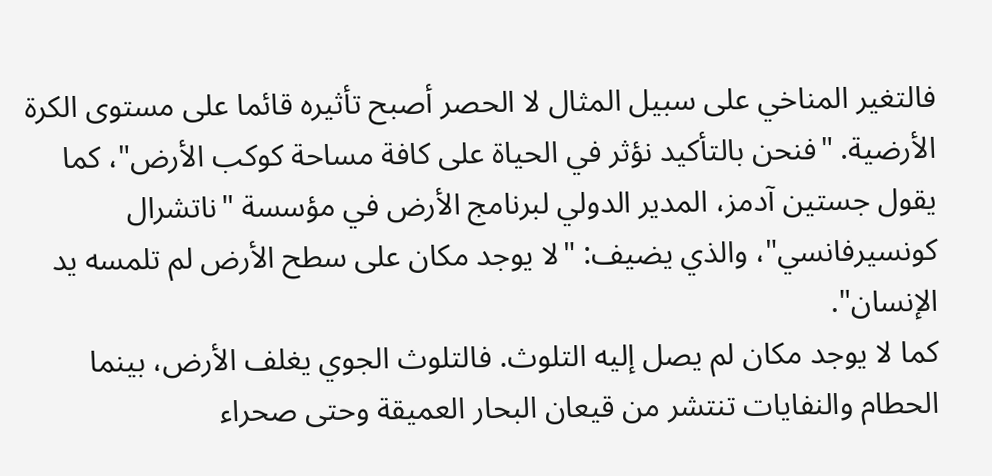فالتغير المناخي على سبيل المثال لا الحصر أصبح تأثيره قائما على مستوى الكرة الأرضية. "فنحن بالتأكيد نؤثر في الحياة على كافة مساحة كوكب الأرض"، كما يقول جستين آدمز، المدير الدولي لبرنامج الأرض في مؤسسة "ناتشرال كونسيرفانسي"، والذي يضيف: "لا يوجد مكان على سطح الأرض لم تلمسه يد الإنسان".
كما لا يوجد مكان لم يصل إليه التلوث. فالتلوث الجوي يغلف الأرض، بينما الحطام والنفايات تنتشر من قيعان البحار العميقة وحتى صحراء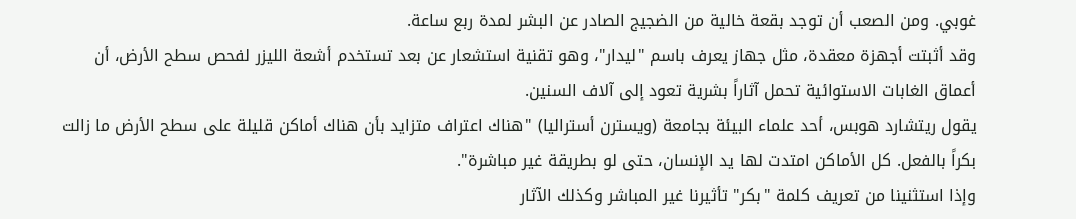غوبي. ومن الصعب أن توجد بقعة خالية من الضجيج الصادر عن البشر لمدة ربع ساعة.
وقد أثبتت أجهزة معقدة، مثل جهاز يعرف باسم "ليدار"، وهو تقنية استشعار عن بعد تستخدم أشعة الليزر لفحص سطح الأرض، أن أعماق الغابات الاستوائية تحمل آثاراً بشرية تعود إلى آلاف السنين.
يقول ريتشارد هوبس، أحد علماء البيئة بجامعة (ويسترن أستراليا) "هناك اعتراف متزايد بأن هناك أماكن قليلة على سطح الأرض ما زالت بكراً بالفعل. كل الأماكن امتدت لها يد الإنسان، حتى لو بطريقة غير مباشرة".
وإذا استثنينا من تعريف كلمة "بكر" تأثيرنا غير المباشر وكذلك الآثار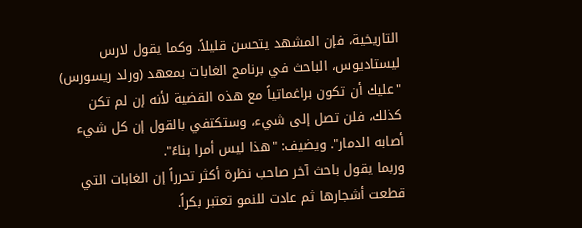التاريخية، فإن المشهد يتحسن قليلاً. وكما يقول لارس ليستاديوس، الباحث في برنامج الغابات بمعهد (ورلد ريسورس) "عليك أن تكون براغماتياً مع هذه القضية لأنه إن لم تكن كذلك، فلن تصل إلى شيء، وستكتفي بالقول إن كل شيء أصابه الدمار". ويضيف: "هذا ليس أمرا بناءً".
وربما يقول باحث آخر صاحب نظرة أكثر تحرراً إن الغابات التي قطعت أشجارها ثم عادت للنمو تعتبر بكراً.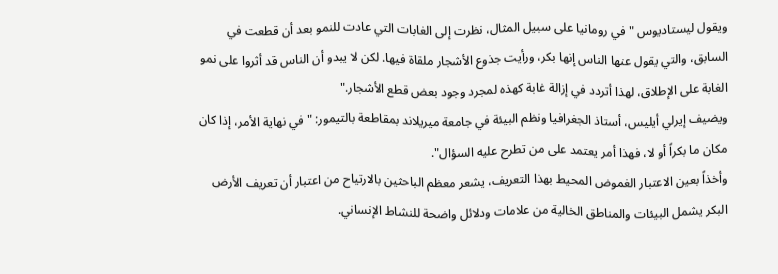ويقول ليستاديوس "في رومانيا على سبيل المثال، نظرت إلى الغابات التي عادت للنمو بعد أن قطعت في السابق، والتي يقول عنها الناس إنها بكر، ورأيت جذوع الأشجار ملقاة فيها. لكن لا يبدو أن الناس قد أثروا على نمو الغابة على الإطلاق، لهذا أتردد في إزالة غابة كهذه لمجرد وجود بعض قطع الأشجار."
ويضيف إيرلي أيليس، أستاذ الجغرافيا ونظم البيئة في جامعة ميريلاند بمقاطعة بالتيمور: "في نهاية الأمر، إذا كان مكان ما بكراً أو لا، فهذا أمر يعتمد على من تطرح عليه السؤال".
وأخذاً بعين الاعتبار الغموض المحيط بهذا التعريف، يشعر معظم الباحثين بالارتياح من اعتبار أن تعريف الأرض البكر يشمل البيئات والمناطق الخالية من علامات ودلائل واضحة للنشاط الإنساني.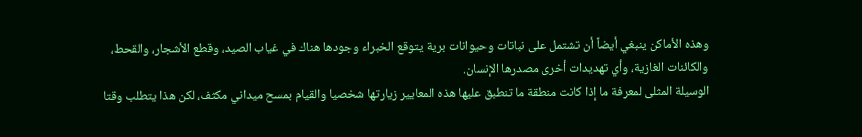وهذه الأماكن ينبغي أيضاً أن تشتمل على نباتات وحيوانات برية يتوقع الخبراء وجودها هناك في غياب الصيد، وقطع الأشجار، والقحط، والكائنات الغازية، وأي تهديدات أخرى مصدرها الإنسان.
الوسيلة المثلى لمعرفة ما إذا كانت منطقة ما تنطبق عليها هذه المعايير زيارتها شخصيا والقيام بمسح ميداني مكثف، لكن هذا يتطلب وقتا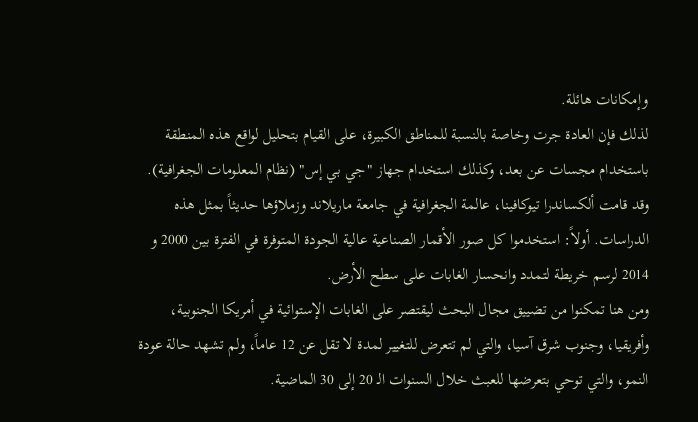وإمكانات هائلة.
لذلك فإن العادة جرت وخاصة بالنسبة للمناطق الكبيرة، على القيام بتحليل لواقع هذه المنطقة باستخدام مجسات عن بعد، وكذلك استخدام جهاز "جي بي إس" (نظام المعلومات الجغرافية).
وقد قامت ألكساندرا تيوكافينا، عالمة الجغرافية في جامعة ماريلاند وزملاؤها حديثاً بمثل هذه الدراسات. أولاً: استخدموا كل صور الأقمار الصناعية عالية الجودة المتوفرة في الفترة بين 2000 و 2014 لرسم خريطة لتمدد وانحسار الغابات على سطح الأرض.
ومن هنا تمكنوا من تضييق مجال البحث ليقتصر على الغابات الإستوائية في أمريكا الجنوبية، وأفريقيا، وجنوب شرق آسيا، والتي لم تتعرض للتغيير لمدة لا تقل عن 12 عاماً، ولم تشهد حالة عودة النمو، والتي توحي بتعرضها للعبث خلال السنوات الـ 20 إلى 30 الماضية.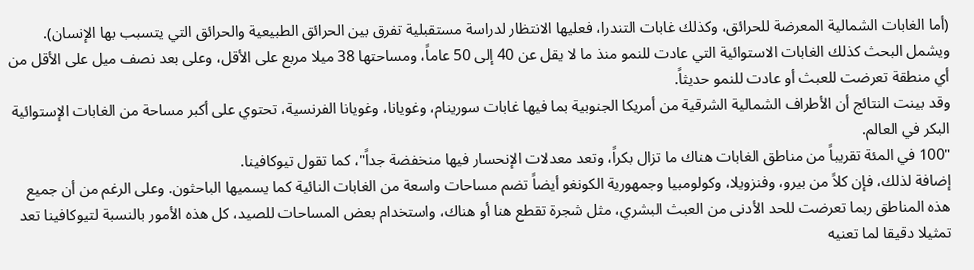(أما الغابات الشمالية المعرضة للحرائق، وكذلك غابات التندرا، فعليها الانتظار لدراسة مستقبلية تفرق بين الحرائق الطبيعية والحرائق التي يتسبب بها الإنسان). ويشمل البحث كذلك الغابات الاستوائية التي عادت للنمو منذ ما لا يقل عن 40 إلى 50 عاماً، ومساحتها 38 ميلا مربع على الأقل، وعلى بعد نصف ميل على الأقل من أي منطقة تعرضت للعبث أو عادت للنمو حديثاً.
وقد بينت النتائج أن الأطراف الشمالية الشرقية من أمريكا الجنوبية بما فيها غابات سورينام، وغويانا، وغويانا الفرنسية، تحتوي على أكبر مساحة من الغابات الإستوائية البكر في العالم.
"100 في المئة تقريباً من مناطق الغابات هناك ما تزال بكراً، وتعد معدلات الإنحسار فيها منخفضة جداً"، كما تقول تيوكافينا.
إضافة لذلك، فإن كلاً من بيرو، وفنزويلا، وكولومبيا وجمهورية الكونغو أيضاً تضم مساحات واسعة من الغابات النائية كما يسميها الباحثون. وعلى الرغم من أن جميع هذه المناطق ربما تعرضت للحد الأدنى من العبث البشري، مثل شجرة تقطع هنا أو هناك، واستخدام بعض المساحات للصيد، كل هذه الأمور بالنسبة لتيوكافينا تعد تمثيلا دقيقا لما تعنيه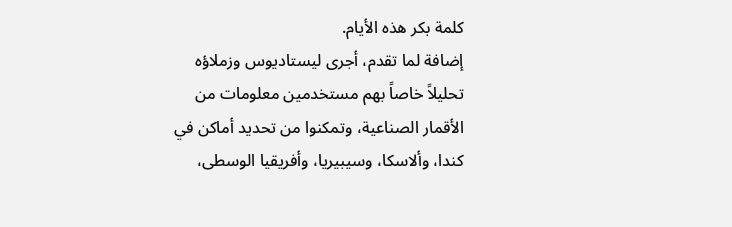كلمة بكر هذه الأيام.
إضافة لما تقدم، أجرى ليستاديوس وزملاؤه تحليلاً خاصاً بهم مستخدمين معلومات من الأقمار الصناعية، وتمكنوا من تحديد أماكن في كندا، وألاسكا، وسيبيريا، وأفريقيا الوسطى،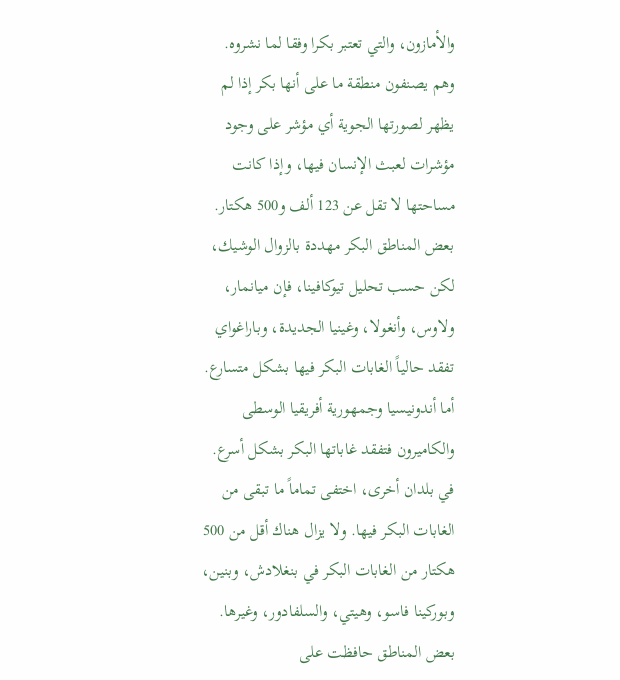والأمازون، والتي تعتبر بكرا وفقا لما نشروه.
وهم يصنفون منطقة ما على أنها بكر إذا لم يظهر لصورتها الجوية أي مؤشر على وجود مؤشرات لعبث الإنسان فيها، وإذا كانت مساحتها لا تقل عن 123 ألف و500 هكتار.
بعض المناطق البكر مهددة بالزوال الوشيك، لكن حسب تحليل تيوكافينا، فإن ميانمار، ولاوس، وأنغولا، وغينيا الجديدة، وباراغواي تفقد حالياً الغابات البكر فيها بشكل متسارع.
أما أندونيسيا وجمهورية أفريقيا الوسطى والكاميرون فتفقد غاباتها البكر بشكل أسرع. في بلدان أخرى، اختفى تماماً ما تبقى من الغابات البكر فيها. ولا يزال هناك أقل من 500 هكتار من الغابات البكر في بنغلادش، وبنين، وبوركينا فاسو، وهيتي، والسلفادور، وغيرها.
بعض المناطق حافظت على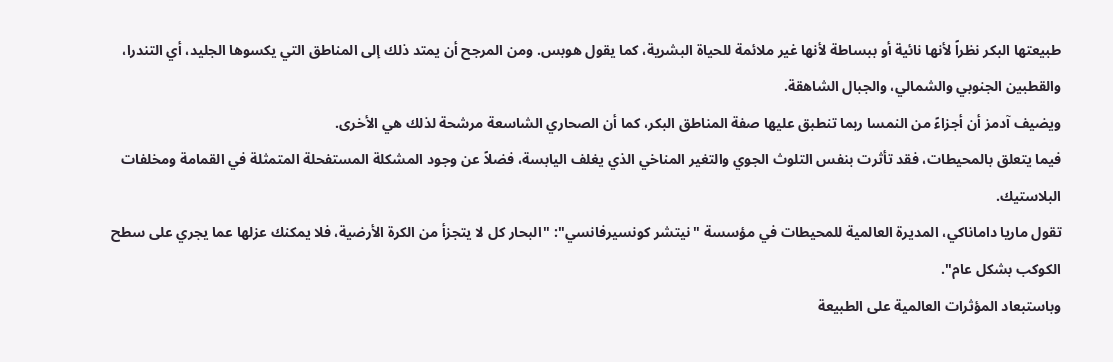طبيعتها البكر نظراً لأنها نائية أو ببساطة لأنها غير ملائمة للحياة البشرية، كما يقول هوبس. ومن المرجح أن يمتد ذلك إلى المناطق التي يكسوها الجليد، أي التندرا، والقطبين الجنوبي والشمالي، والجبال الشاهقة.
ويضيف آدمز أن أجزاءً من النمسا ربما تنطبق عليها صفة المناطق البكر، كما أن الصحاري الشاسعة مرشحة لذلك هي الأخرى.
فيما يتعلق بالمحيطات، فقد تأثرت بنفس التلوث الجوي والتغير المناخي الذي يغلف اليابسة، فضلاً عن وجود المشكلة المستفحلة المتمثلة في القمامة ومخلفات البلاستيك.
تقول ماريا داماناكي، المديرة العالمية للمحيطات في مؤسسة "نيتشر كونسيرفانسي": "البحار كل لا يتجزأ من الكرة الأرضية، فلا يمكنك عزلها عما يجري على سطح الكوكب بشكل عام".
وباستبعاد المؤثرات العالمية على الطبيعة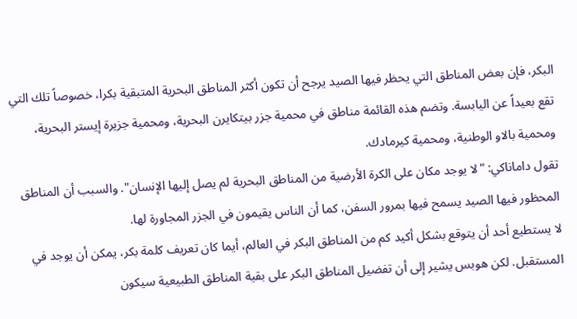البكر، فإن بعض المناطق التي يحظر فيها الصيد يرجح أن تكون أكثر المناطق البحرية المتبقية بكرا، خصوصاً تلك التي تقع بعيداً عن اليابسة. وتضم هذه القائمة مناطق في محمية جزر بيتكايرن البحرية، ومحمية جزيرة إيستر البحرية، ومحمية بالاو الوطنية، ومحمية كيرمادك.
تقول داماناكي: "لا يوجد مكان على الكرة الأرضية من المناطق البحرية لم يصل إليها الإنسان". والسبب أن المناطق المحظور فيها الصيد يسمح فيها بمرور السفن، كما أن الناس يقيمون في الجزر المجاورة لها.
لا يستطيع أحد أن يتوقع بشكل أكيد كم من المناطق البكر في العالم، أيما كان تعريف كلمة بكر، يمكن أن يوجد في المستقبل. لكن هوبس يشير إلى أن تفضيل المناطق البكر على بقية المناطق الطبيعية سيكون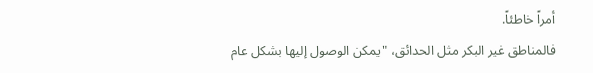أمراً خاطئاً.
فالمناطق غير البكر مثل الحدائق، "يمكن الوصول إليها بشكل عام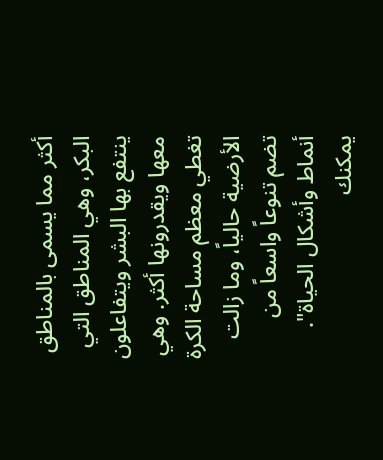أكثر مما يسمى بالمناطق البكر، وهي المناطق التي ينتفع بها البشر ويتفاعلون معها ويقدرونها أكثر. وهي تغطي معظم مساحة الكرة الأرضية حالياً، وما زالت تضم تنوعاً واسعاً من أنماط وأشكال الحياة".
يمكنك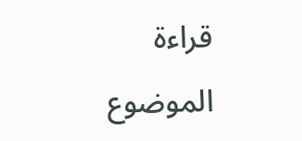قراءة الموضوع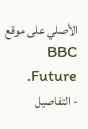الأصلي على موقع BBC Future.
- التفاصيل